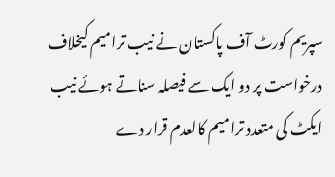سپریم کورٹ آف پاکستان نے نیب ترامیم کیخلاف درخواست پر دو ایک سے فیصلہ سناتے ہوئے نیب ایکٹ کی متعدد ترامیم کالعدم قرار دے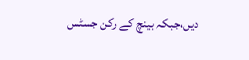دیں،جبکہ بینچ کے رکن جسٹس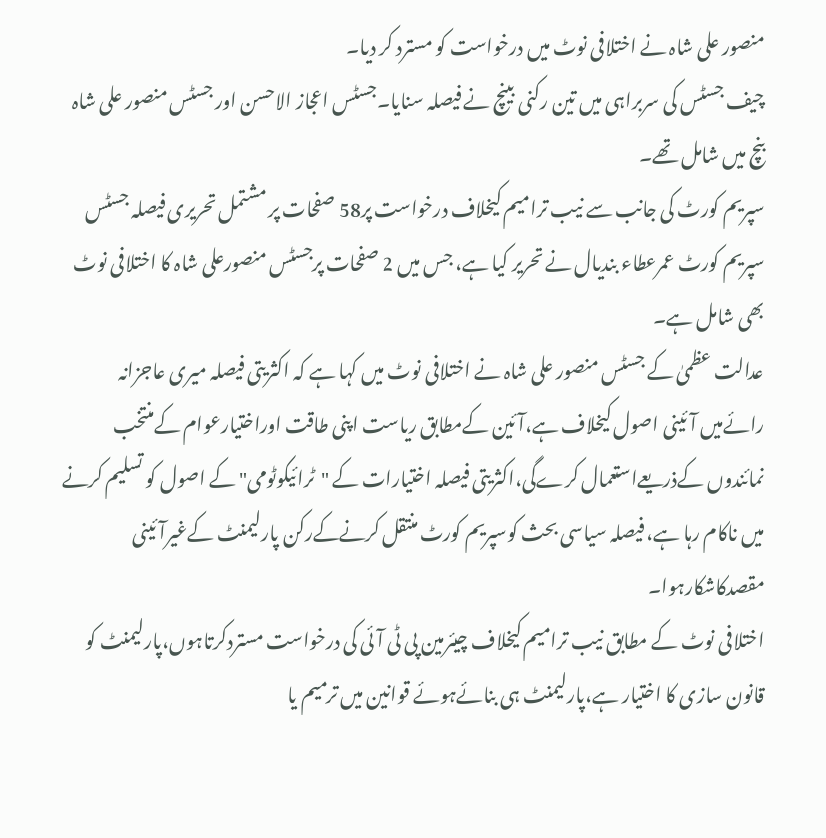منصور علی شاہ نے اختلافی نوٹ میں درخواست کو مسترد کر دیا۔
چیف جسٹس کی سربراہی میں تین رکنی بینچ نے فیصلہ سنایا۔جسٹس اعجاز الاحسن اور جسٹس منصور علی شاہ بنچ میں شامل تھے۔
سپریم کورٹ کی جانب سے نیب ترامیم کیخلاف درخواست پر58 صفحات پر مشتمل تحریری فیصلہ جسٹس سپریم کورٹ عمرعطاء بندیال نے تحریر کیا ہے، جس میں 2 صفحات پرجسٹس منصورعلی شاہ کا اختلافی نوٹ بھی شامل ہے۔
عدالت عظمیٰ کے جسٹس منصور علی شاہ نے اختلافی نوٹ میں کہا ہے کہ اکثریتی فیصلہ میری عاجزانہ رائےمیں آئینی اصول کیخلاف ہے،آئین کےمطابق ریاست اپنی طاقت اوراختیارعوام کےمنتخب نمائندوں کےذریعےاستعمال کرےگی،اکثریتی فیصلہ اختیارات کے "ٹرائیکوٹومی" کے اصول کو تسلیم کرنے میں ناکام رہا ہے، فیصلہ سیاسی بحث کوسپریم کورٹ منتقل کرنےکےرکن پارلیمنٹ کےغیرآئینی مقصدکاشکارہوا۔
اختلافی نوٹ کے مطابق نیب ترامیم کیخلاف چیئرمین پی ٹی آئی کی درخواست مستردکرتاہوں،پارلیمنٹ کو قانون سازی کا اختیار ہے،پارلیمنٹ ہی بنائےہوئے قوانین میں ترمیم یا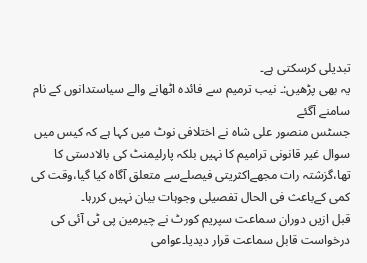تبدیلی کرسکتی ہے۔
یہ بھی پڑھیں:۔ نیب ترمیم سے فائدہ اٹھانے والے سیاستدانوں کے نام سامنے آگئے
جسٹس منصور علی شاہ نے اختلافی نوٹ میں کہا ہے کہ کیس میں سوال غیر قانونی ترامیم کا نہیں بلکہ پارلیمنٹ کی بالادستی کا تھا،گزشتہ رات مجھےاکثریتی فیصلےسے متعلق آگاہ کیا گیا،وقت کی کمی کےباعث فی الحال تفصیلی وجوہات بیان نہیں کررہا۔
قبل ازیں دوران سماعت سپریم کورٹ نے چیرمین پی ٹی آئی کی درخواست قابل سماعت قرار دیدیا۔عوامی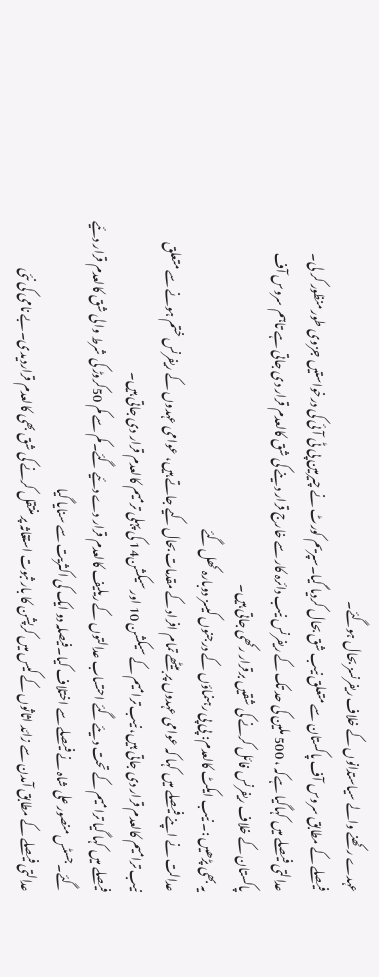عہدے رکھنے والے سیاستدانوں کے خلاف ریفرنسز بحال ہوگئے۔
فیصلے کے مطابق سروس آف پاکستان سے متعلق نیب شق بحال کردیا گیا۔سپریم کورٹ نے چیرمین پی ٹی آئی کی درخواستیں جزوی طور منظور کر لی۔
عدالتی فیصلے میں کہاگیا ہےکہ ، 500 ملین کی حد تک کے ریفرنس نیب دائرہ کار سے خارج قرار دینے کی شق کالعدم قرار دی جاتی ہے تاہم سروس آف پاکستان کے خلاف ریفرنس فائل کرنے کی شقیں برقرار رکھی جاتی ہیں۔
یہ بھی پڑھیں :۔ نیب ایکٹ کالعدم: پی پی رہنماؤں کے درجنوں کیسز دوبارہ کھل گئے
عدالت نے اپنے فیصلے میں کہا کہ عوامی عہدوں پر بیٹھے تمام افراد کے مقدمات بحال کیے جاتے ہیں، عوامی عہدوں کے ریفرنس ختم ہونے سے متعلق نیب ترامیم کالعدم قرار دی جاتی ہیں، نیب ترامیم کے سیکشن 10 اور سیکشن14 کی پہلی ترمیم کالعدم قرار دی جاتی ہیں۔
فیصلے میں کہا گیا ترامیم کے تحت دیئے گئے احتساب عدالتوں کے ریلیف کالعدم قرار دے دئیے گئے۔کم سے کم 50کروڑ کی شرط والی شق کالعدم قرار دئیے گئے۔جسٹس منصور علی شاہ نے فیصلے سے اختلاف کیا۔فیصلہ دو ایک کی اکثریت سے سنایا گیا
عدالتی فیصلے کے مطابق آمدن سے زائد اثاثوں کے کیس میں کرپشن کا بار ثبوت استغاثہ پر منتقل کرنے کی شق بھی کالعدم قراردیدی۔بے نامی کی نئی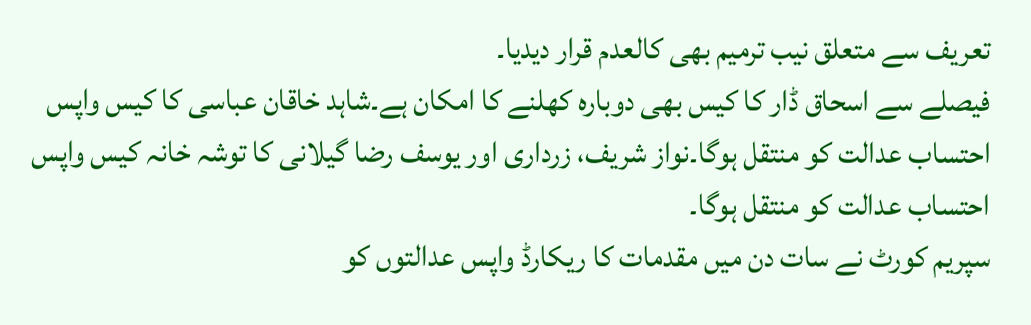تعریف سے متعلق نیب ترمیم بھی کالعدم قرار دیدیا۔
فیصلے سے اسحاق ڈار کا کیس بھی دوبارہ کھلنے کا امکان ہے۔شاہد خاقان عباسی کا کیس واپس احتساب عدالت کو منتقل ہوگا۔نواز شریف، زرداری اور یوسف رضا گیلانی کا توشہ خانہ کیس واپس احتساب عدالت کو منتقل ہوگا۔
سپریم کورٹ نے سات دن میں مقدمات کا ریکارڈ واپس عدالتوں کو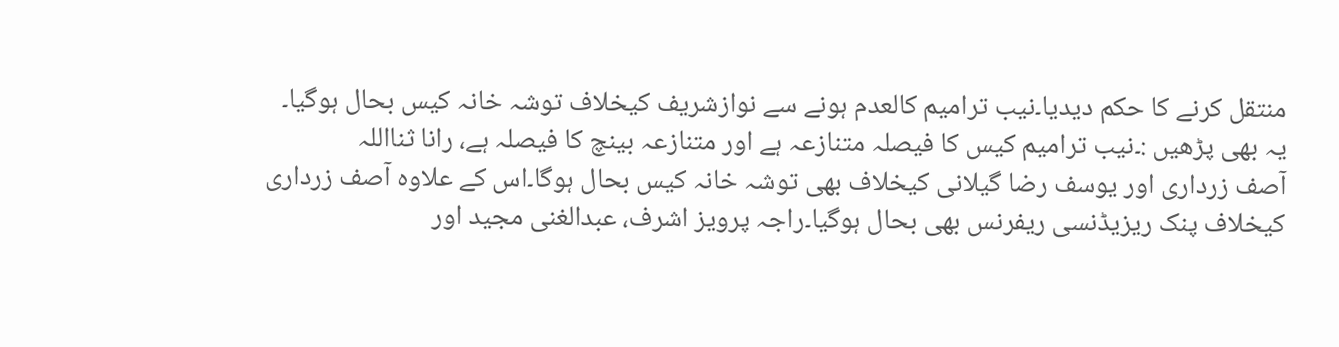منتقل کرنے کا حکم دیدیا۔نیب ترامیم کالعدم ہونے سے نوازشریف کیخلاف توشہ خانہ کیس بحال ہوگیا۔
یہ بھی پڑھیں :۔نیب ترامیم کیس کا فیصلہ متنازعہ ہے اور متنازعہ بینچ کا فیصلہ ہے، رانا ثنااللہ
آصف زرداری اور یوسف رضا گیلانی کیخلاف بھی توشہ خانہ کیس بحال ہوگا۔اس کے علاوہ آصف زرداری کیخلاف پنک ریزیڈنسی ریفرنس بھی بحال ہوگیا۔راجہ پرویز اشرف، عبدالغنی مجید اور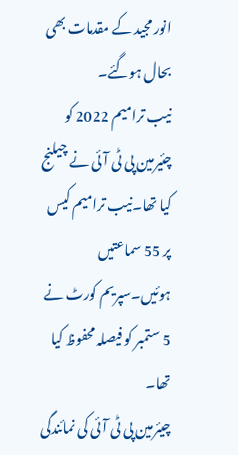انور مجید کے مقدمات بھی بحال ہوگئے۔
نیب ترامیم 2022 کو چئیرمین پی ٹی آئی نے چیلنج کیا تھا۔نیب ترامیم کیس پر 55 سماعتیں ہوئیں۔سپریم کورٹ نے 5 ستمبر کو فیصلہ محفوظ کیا تھا۔
چیئرمین پی ٹی آئی کی نمائندگی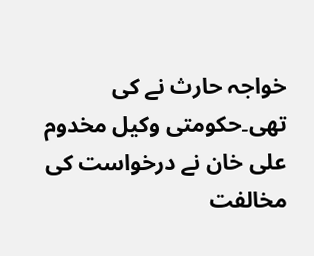خواجہ حارث نے کی تھی۔حکومتی وکیل مخدوم علی خان نے درخواست کی مخالفت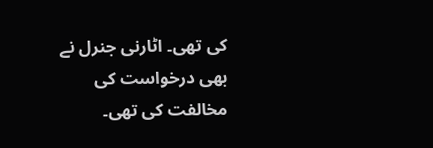کی تھی۔ اٹارنی جنرل نے بھی درخواست کی مخالفت کی تھی۔